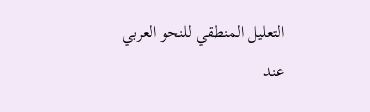التعليل المنطقي للنحو العربي عند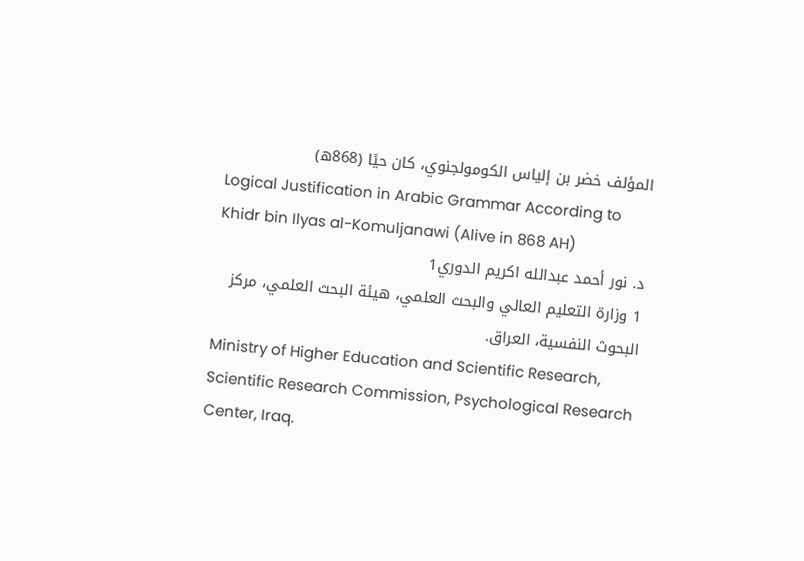المؤلف خضر بن إلياس الكومولجنوي، كان حيًا (868ه)
Logical Justification in Arabic Grammar According to Khidr bin Ilyas al-Komuljanawi (Alive in 868 AH)
د. نور أحمد عبدالله اكريم الدوري1
1 وزارة التعليم العالي والبحث العلمي، هيئة البحث العلمي، مركز البحوث النفسية، العراق.
Ministry of Higher Education and Scientific Research, Scientific Research Commission, Psychological Research Center, Iraq.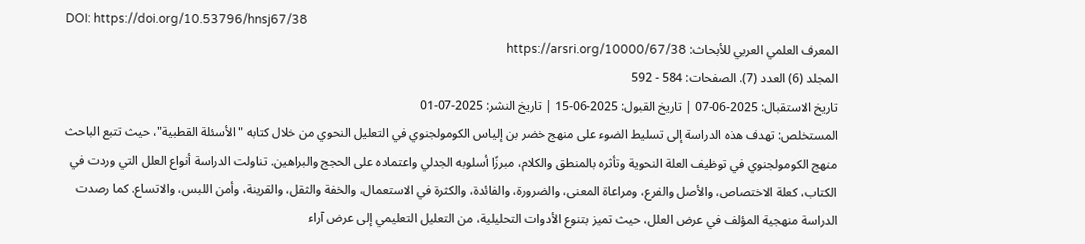DOI: https://doi.org/10.53796/hnsj67/38
المعرف العلمي العربي للأبحاث: https://arsri.org/10000/67/38
المجلد (6) العدد (7). الصفحات: 584 - 592
تاريخ الاستقبال: 2025-06-07 | تاريخ القبول: 2025-06-15 | تاريخ النشر: 2025-07-01
المستخلص: تهدف هذه الدراسة إلى تسليط الضوء على منهج خضر بن إلياس الكومولجنوي في التعليل النحوي من خلال كتابه "الأسئلة القطبية"، حيث تتبع الباحث منهج الكومولجنوي في توظيف العلة النحوية وتأثره بالمنطق والكلام، مبرزًا أسلوبه الجدلي واعتماده على الحجج والبراهين. تناولت الدراسة أنواع العلل التي وردت في الكتاب، كعلة الاختصاص، والأصل والفرع، ومراعاة المعنى، والضرورة، والفائدة، والكثرة في الاستعمال، والخفة والثقل، والقرينة، وأمن اللبس، والاتساع. كما رصدت الدراسة منهجية المؤلف في عرض العلل، حيث تميز بتنوع الأدوات التحليلية، من التعليل التعليمي إلى عرض آراء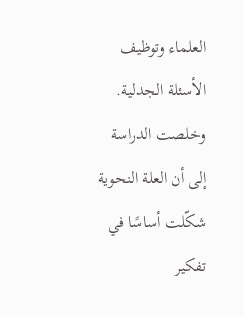العلماء وتوظيف الأسئلة الجدلية. وخلصت الدراسة إلى أن العلة النحوية شكّلت أساسًا في تفكير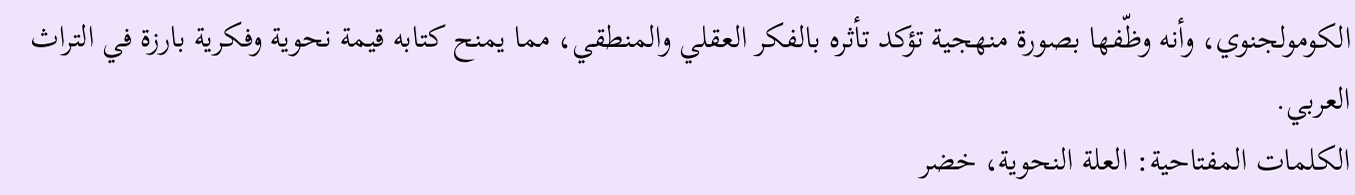الكومولجنوي، وأنه وظّفها بصورة منهجية تؤكد تأثره بالفكر العقلي والمنطقي، مما يمنح كتابه قيمة نحوية وفكرية بارزة في التراث العربي.
الكلمات المفتاحية: العلة النحوية، خضر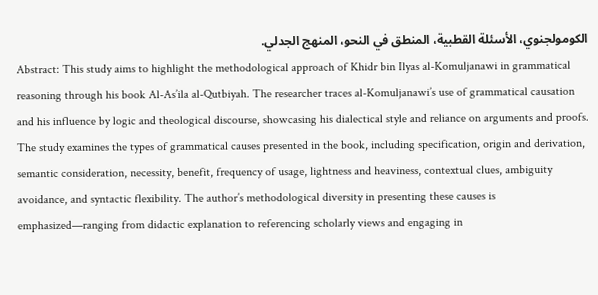الكومولجنوي، الأسئلة القطبية، المنطق في النحو، المنهج الجدلي.
Abstract: This study aims to highlight the methodological approach of Khidr bin Ilyas al-Komuljanawi in grammatical reasoning through his book Al-As’ila al-Qutbiyah. The researcher traces al-Komuljanawi’s use of grammatical causation and his influence by logic and theological discourse, showcasing his dialectical style and reliance on arguments and proofs. The study examines the types of grammatical causes presented in the book, including specification, origin and derivation, semantic consideration, necessity, benefit, frequency of usage, lightness and heaviness, contextual clues, ambiguity avoidance, and syntactic flexibility. The author’s methodological diversity in presenting these causes is emphasized—ranging from didactic explanation to referencing scholarly views and engaging in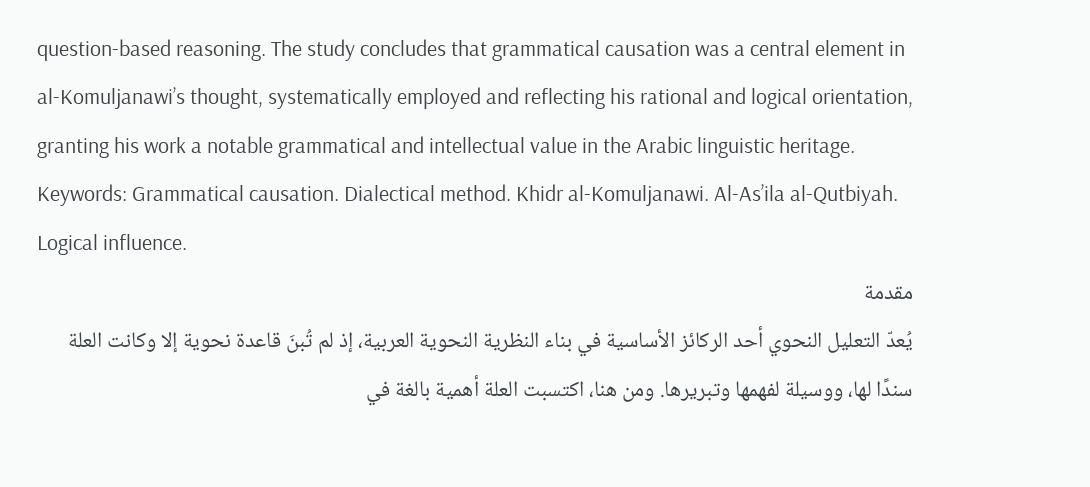question-based reasoning. The study concludes that grammatical causation was a central element in al-Komuljanawi’s thought, systematically employed and reflecting his rational and logical orientation, granting his work a notable grammatical and intellectual value in the Arabic linguistic heritage.
Keywords: Grammatical causation. Dialectical method. Khidr al-Komuljanawi. Al-As’ila al-Qutbiyah. Logical influence.
مقدمة
يُعدّ التعليل النحوي أحد الركائز الأساسية في بناء النظرية النحوية العربية، إذ لم تُبنَ قاعدة نحوية إلا وكانت العلة سندًا لها، ووسيلة لفهمها وتبريرها. ومن هنا، اكتسبت العلة أهمية بالغة في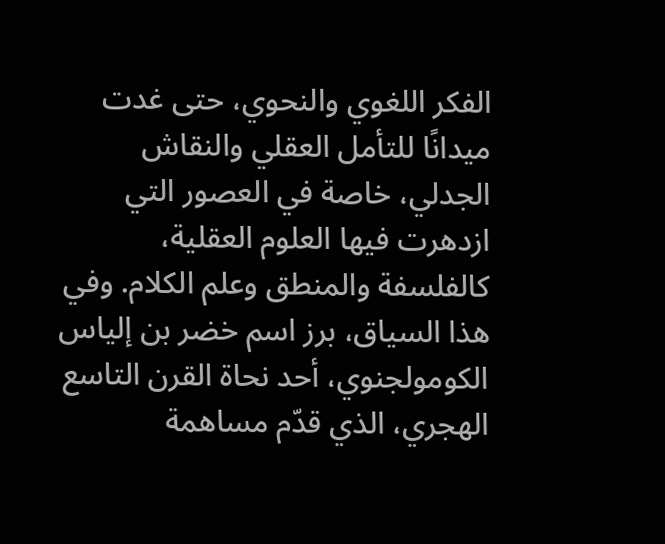الفكر اللغوي والنحوي، حتى غدت ميدانًا للتأمل العقلي والنقاش الجدلي، خاصة في العصور التي ازدهرت فيها العلوم العقلية، كالفلسفة والمنطق وعلم الكلام. وفي هذا السياق، برز اسم خضر بن إلياس الكومولجنوي، أحد نحاة القرن التاسع الهجري، الذي قدّم مساهمة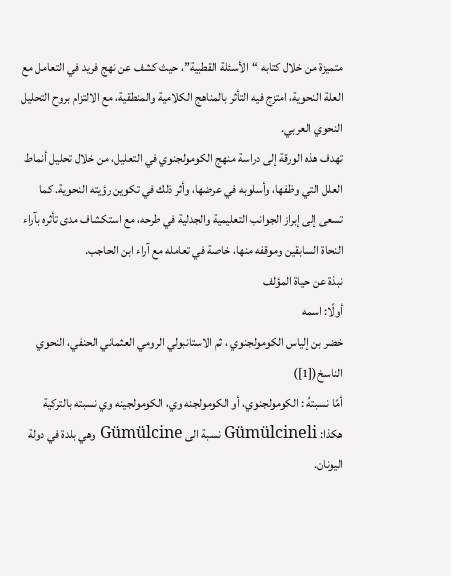متميزة من خلال كتابه “الأسئلة القطبية”، حيث كشف عن نهج فريد في التعامل مع العلة النحوية، امتزج فيه التأثر بالمناهج الكلامية والمنطقية، مع الالتزام بروح التحليل النحوي العربي.
تهدف هذه الورقة إلى دراسة منهج الكومولجنوي في التعليل، من خلال تحليل أنماط العلل التي وظفها، وأسلوبه في عرضها، وأثر ذلك في تكوين رؤيته النحوية. كما تسعى إلى إبراز الجوانب التعليمية والجدلية في طرحه، مع استكشاف مدى تأثره بآراء النحاة السابقين وموقفه منها، خاصة في تعامله مع آراء ابن الحاجب.
نبذة عن حياة المؤلف
أولًا: اسمه
خضر بن إلياس الكومولجنوي ، ثم الاستانبولي الرومي العثماني الحنفي، النحوي الناسخ([1])
أمًا نسبتهُ : الكومولجنوي، أو الكومولجنه وي، الكومولجينه وي نسبته بالتركية هكذا: Gümülcineli نسبة الى Gümülcine وهي بلدة في دولة اليونان.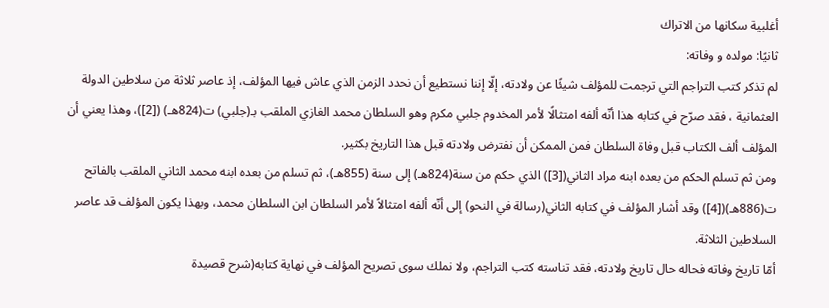أغلبية سكانها من الاتراك
ثانيًا: مولده و وفاته:
لم تذكر كتب التراجم التي ترجمت للمؤلف شيئًا عن ولادته، إلّا إننا نستطيع أن نحدد الزمن الذي عاش فيها المؤلف، إذ عاصر ثلاثة من سلاطين الدولة العثمانية ، فقد صرّح في كتابه هذا أنّه ألفه امتثالًا لأمر المخدوم جلبي مكرم وهو السلطان محمد الغازي الملقب بـ(جلبي) ت(824هـ) ([2])، وهذا يعني أن المؤلف ألف الكتاب قبل وفاة السلطان فمن الممكن أن نفترض ولادته قبل هذا التاريخ بكثير.
ومن ثم تسلم الحكم من بعده ابنه مراد الثاني([3]) الذي حكم من سنة(824هـ) إلى سنة (855هـ)، ثم تسلم من بعده ابنه محمد الثاني الملقب بالفاتح ت(886هـ)([4]) وقد أشار المؤلف في كتابه الثاني(رسالة في النحو) إلى أنّه ألفه امتثالاً لأمر السلطان ابن السلطان محمد، وبهذا يكون المؤلف قد عاصر السلاطين الثلاثة.
أمّا تاريخ وفاته فحاله حال تاريخ ولادته، فقد تناسته كتب التراجم، ولا نملك سوى تصريح المؤلف في نهاية كتابه(شرح قصيدة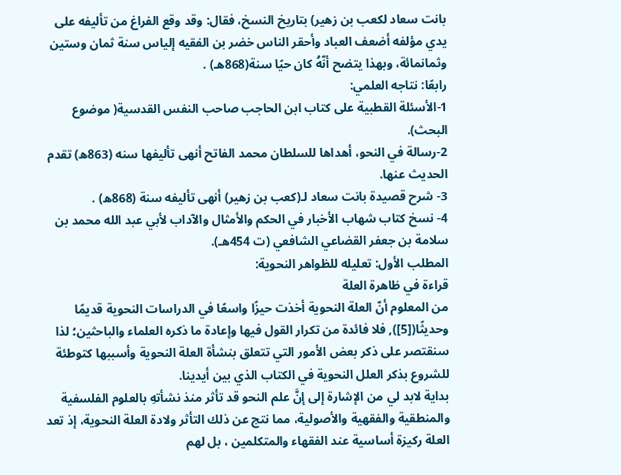بانت سعاد لكعب بن زهير) بتاريخ النسخ، فقال: وقد وقع الفراغ من تأليفه على يدي مؤلفه أضعف العباد وأحقر الناس خضر بن الفقيه إلياس سنة ثمان وستين وثمانمائة، وبهذا يتضح أنّهُ كان حيًا سنة(868هـ) .
رابعًا: نتاجه العلمي:
1-الأسئلة القطبية على كتاب ابن الحاجب صاحب النفس القدسية( موضوع البحث).
2-رسالة في النحو، أهداها للسلطان محمد الفاتح أنهى تأليفها سنه (863ه) تقدم الحديث عنها.
3- شرح قصيدة بانت سعاد لـ(كعب بن زهير) أنهى تأليفه سنة (868ه) .
4- نسخ كتاب شهاب الأخبار في الحكم والأمثال والآداب لأبي عبد الله محمد بن سلامة بن جعفر القضاعي الشافعي (ت 454هـ).
المطلب الأول: تعليله للظواهر النحوية:
قراءة في ظاهرة العلة
من المعلوم أنّ العلة النحوية أخذت حيزًا واسعًا في الدراسات النحوية قديمًا وحديثًا([5]), فلا فائدة من تكرار القول فيها وإعادة ما ذكره العلماء والباحثين؛ لذا سنقتصر على ذكر بعض الأمور التي تتعلق بنشأة العلة النحوية وأسببها كتوطئة للشروع بذكر العلل النحوية في الكتاب الذي بين أيدينا.
بداية لابد لي من الإشارة إلى إنَّ علم النحو قد تأثر منذ نشأتهِ بالعلوم الفلسفية والمنطقية والفقهية والأصولية، مما نتج عن ذلك التأثر ولادة العلة النحوية، إذ تعد العلة ركيزة أساسية عند الفقهاء والمتكلمين ، بل لهم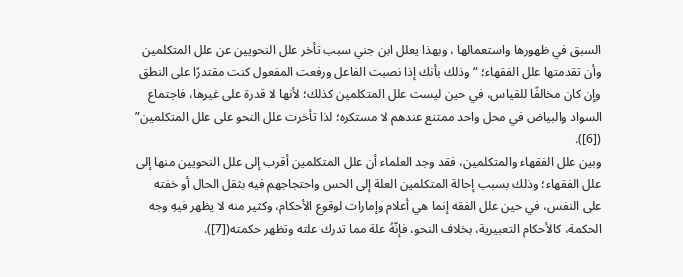السبق في ظهورها واستعمالها ، وبهذا يعلل ابن جني سبب تأخر علل النحويين عن علل المتكلمين وأن تقدمتها علل الفقهاء؛ “وذلك بأنك إذا نصبت الفاعل ورفعت المفعول كنت مقتدرًا على النطق وإن كان مخالفًا للقياس، في حين ليست علل المتكلمين كذلك؛ لأنها لا قدرة على غيرها، فاجتماع السواد والبياض في محل واحد ممتنع عندهم لا مستكره؛ لذا تأخرت علل النحو على علل المتكلمين” ([6]).
وبين علل الفقهاء والمتكلمين، فقد وجد العلماء أن علل المتكلمين أقرب إلى علل النحويين منها إلى علل الفقهاء؛ وذلك بسبب إحالة المتكلمين العلة إلى الحس واحتجاجهم فيه بثقل الحال أو خفته على النفس، في حين علل الفقه إنما هي أعلام وإمارات لوقوع الأحكام، وكثير منه لا يظهر فيهِ وجه الحكمة، كالأحكام التعبيرية، بخلاف النحو، فإنّهُ علة مما تدرك علته وتظهر حكمته([7]).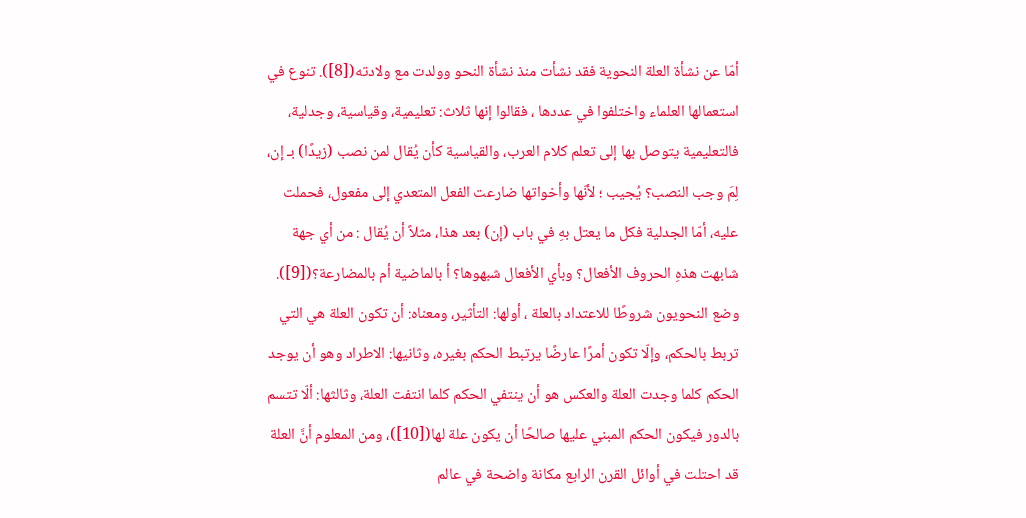أمّا عن نشأة العلة النحوية فقد نشأت منذ نشأة النحو وولدت مع ولادته([8]). تنوع في استعمالها العلماء واختلفوا في عددها ، فقالوا إنها ثلاث: تعليمية، وقياسية، وجدلية، فالتعليمية يتوصل بها إلى تعلم كلام العرب، والقياسية كأن يُقال لمن نصب (زيدًا) بـ إن، لِمَ وجب النصب؟ يُجيب ؛ لأنّها وأخواتها ضارعت الفعل المتعدي إلى مفعول، فحملت عليه، أمّا الجدلية فكل ما يعتل بهِ في باب (إن) بعد هذا، مثلاً أن يُقال : من أي جهة شابهت هذهِ الحروف الأفعال؟ وبأي الأفعال شبهوها؟ أ بالماضية أم بالمضارعة؟([9]).
وضع النحويون شروطًا للاعتداد بالعلة ، أولها: التأثير، ومعناه: أن تكون العلة هي التي تربط بالحكم، وإلّا تكون أمرًا عارضًا يرتبط الحكم بغيره، وثانيها: الاطراد وهو أن يوجد الحكم كلما وجدت العلة والعكس هو أن ينتفي الحكم كلما انتفت العلة، وثالثها: ألّا تتسم بالدور فيكون الحكم المبني عليها صالحًا أن يكون علة لها([10])، ومن المعلوم أنَّ العلة قد احتلت في أوائل القرن الرابع مكانة واضحة في عالم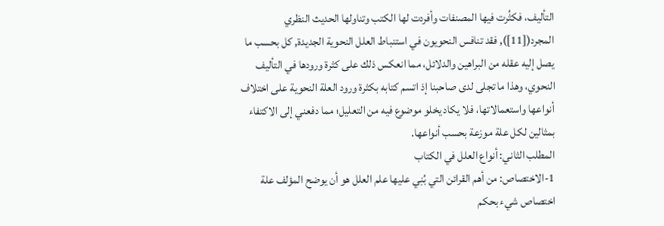التأليف، فكثُرت فيها المصنفات وأفردت لها الكتب وتناولها الحديث النظري المجرد([11]), فقد تنافس النحويون في استنباط العلل النحوية الجديدة, كل بحسب ما يصل إليه عقله من البراهين والدلائل، مما انعكس ذلك على كثرة ورودها في التأليف النحوي، وهذا ما تجلى لدى صاحبنا إذ اتسم كتابه بكثرة ورود العلة النحوية على اختلاف أنواعها واستعمالاتها، فلا يكاد يخلو موضوع فيه من التعليل؛ مما دفعني إلى الاكتفاء بمثالين لكل علة موزعة بحسب أنواعها.
المطلب الثاني: أنواع العلل في الكتاب
1-الاختصاص: من أهم القرائن التي بُنِي عليها علم العلل هو أن يوضح المؤلف علة اختصاص شيء بحكم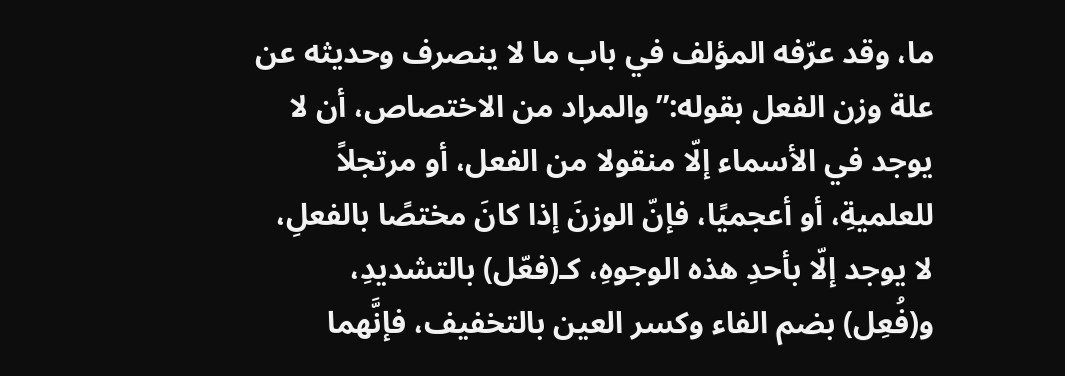ما، وقد عرّفه المؤلف في باب ما لا ينصرف وحديثه عن علة وزن الفعل بقوله:”والمراد من الاختصاص، أن لا يوجد في الأسماء إلّا منقولا من الفعل، أو مرتجلاً للعلميةِ، أو أعجميًا، فإنّ الوزنَ إذا كانَ مختصًا بالفعلِ، لا يوجد إلّا بأحدِ هذه الوجوهِ، كـ(فعّل) بالتشديدِ، و(فُعِل) بضم الفاء وكسر العين بالتخفيف، فإنَّهما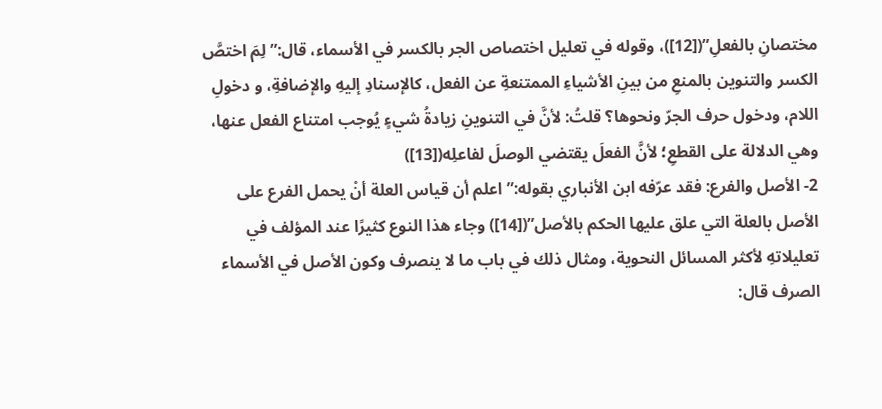مختصانِ بالفعلِ”([12])، وقوله في تعليل اختصاص الجر بالكسر في الأسماء، قال:” لِمَ اختصَّ الكسر والتنوين بالمنعِ من بينِ الأشياءِ الممتنعةِ عن الفعل، كالإسنادِ إليهِ والإضافةِ، و دخولِ اللام، ودخول حرف الجرّ ونحوها؟ قلتُ: لأنَّ في التنوينِ زيادةُ شيءٍ يُوجب امتناع الفعل عنها، وهي الدلالة على القطعِ؛ لأنَّ الفعلَ يقتضي الوصلَ لفاعلِه([13])
2- الأصل والفرع: فقد عرّفه ابن الأنباري بقوله:” اعلم أن قياس العلة أنْ يحمل الفرع على الأصل بالعلة التي علق عليها الحكم بالأصل”([14]) وجاء هذا النوع كثيرًا عند المؤلف في تعليلاتهِ لأكثر المسائل النحوية، ومثال ذلك في باب ما لا ينصرف وكون الأصل في الأسماء الصرف قال: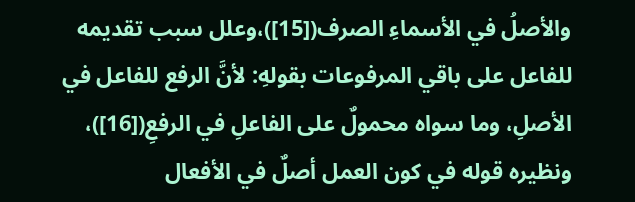والأصلُ في الأسماءِ الصرف([15])،وعلل سبب تقديمه للفاعل على باقي المرفوعات بقولهِ: لأنَّ الرفع للفاعل في الأصلِ، وما سواه محمولٌ على الفاعلِ في الرفعِ([16])، ونظيره قوله في كون العمل أصلٌ في الأفعال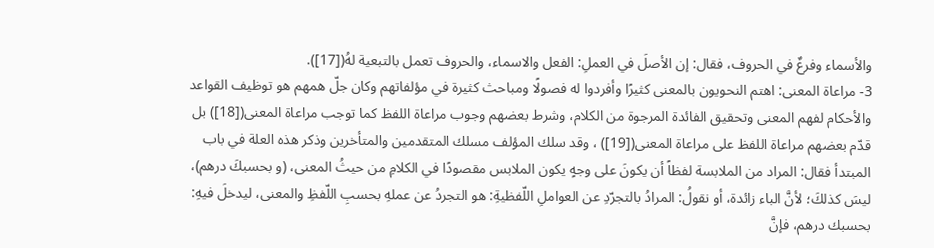والأسماء وفرعٌ في الحروف، فقال: إن الأصلَ في العملِ: الفعل والاسماء، والحروف تعمل بالتبعية لهُ([17]).
3- مراعاة المعنى: اهتم النحويون بالمعنى كثيرًا وأفردوا له فصولًا ومباحث كثيرة في مؤلفاتهم وكان جلّ همهم هو توظيف القواعد والأحكام لفهم المعنى وتحقيق الفائدة المرجوة من الكلام، وشرط بعضهم وجوب مراعاة اللفظ كما توجب مراعاة المعنى([18]) بل قدّم بعضهم مراعاة اللفظ على مراعاة المعنى([19]) ، وقد سلك المؤلف مسلك المتقدمين والمتأخرين وذكر هذه العلة في باب المبتدأ فقال: المراد من الملابسة لفظاً أن يكونَ على وجهٍ يكون الملابس مقصودًا في الكلامِ من حيثُ المعنى، (و بحسبكَ درهم)، ليسَ كذلكَ؛ لأنَّ الباء زائدة، أو نقولُ: المرادُ بالتجرّدِ عن العواملِ اللّفظيةِ: هو التجردُ عن عملهِ بحسبِ اللّفظِ والمعنى، ليدخلَ فيهِ: بحسبك درهم، فإنَّ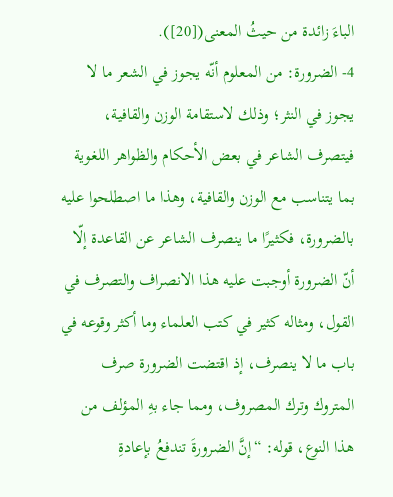الباءَ زائدة من حيثُ المعنى([20]).
4- الضرورة: من المعلوم أنّه يجوز في الشعر ما لا يجوز في النثر؛ وذلك لاستقامة الوزن والقافية، فيتصرف الشاعر في بعض الأحكام والظواهر اللغوية بما يتناسب مع الوزن والقافية، وهذا ما اصطلحوا عليه بالضرورة، فكثيرًا ما ينصرف الشاعر عن القاعدة إلّا أنّ الضرورة أوجبت عليه هذا الانصراف والتصرف في القول، ومثاله كثير في كتب العلماء وما أكثر وقوعه في باب ما لا ينصرف، إذ اقتضت الضرورة صرف المتروك وترك المصروف، ومما جاء بهِ المؤلف من هذا النوع، قوله: “إنَّ الضرورةَ تندفعُ بإعادةِ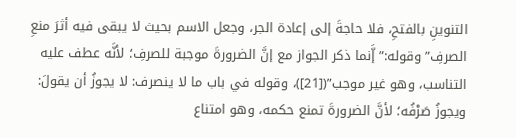التنوينِ بالفتحِ، فلا حاجةَ إلى إعادة الجر، وجعل الاسم بحيث لا يبقى فيه أثرَ منعِ الصرفِ” وقوله:” إَّنما ذكر الجواز مع إنَّ الضرورةَ موجبة للصرفِ؛ لأنَّه عطف عليه التناسب، وهو غير موجب”([21])، وقوله في باب ما لا ينصرف: لا يجوزُ أن يقولَ: ويجوزُ صَرْفُه؛ لأنَّ الضرورةَ تمنع حكمه، وهو امتناع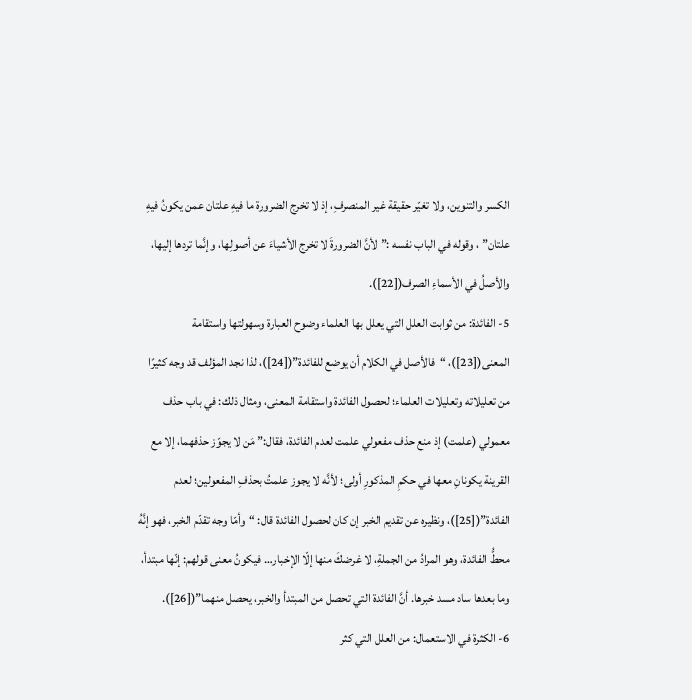الكسر والتنوين، ولا تغيّر حقيقة غير المنصرفِ، إذ لا تخرج الضرورة ما فيهِ علتان عمن يكونُ فيهِ علتان” ، وقوله في الباب نفسه :”لأنَّ الضرورةَ لا تخرج الأشياءَ عن أصولِها، وإنَّما تردها إليها، والأصلُ في الأسماءِ الصرف([22]).
5- الفائدة: من ثوابت العلل التي يعلل بها العلماء وضوح العبارة وسهولتها واستقامة المعنى([23])، “فالأصل في الكلام أن يوضع للفائدة”([24])، لذا نجد المؤلف قد وجه كثيرًا من تعليلاته وتعليلات العلماء؛ لحصول الفائدة واستقامة المعنى، ومثال ذلك: في باب حذف معمولي (علمت) إذ منع حذف مفعولي علمت لعدم الفائدة، فقال:” مَن لا يجوّز حذفهما، إلا مع القرينة يكونانِ معها في حكمِ المذكورِ أولى؛ لأنَّه لا يجوز علمتُ بحذفِ المفعولين؛ لعدم الفائدة”([25])، ونظيره عن تقديم الخبر إن كان لحصول الفائدة قال: “وأمّا وجه تقدّم الخبر، فهو إنَّهُ محطُّ الفائدة، وهو المرادُ من الجملةِ، لا غرضكَ منها إلّا الإخبار… فيكونُ معنى قولهم: إنّها مبتدأ، وما بعدها ساد مسد خبرها. أنَّ الفائدة التي تحصل من المبتدأ والخبر، يحصل منهما”([26]).
6- الكثرة في الاستعمال: من العلل التي كثر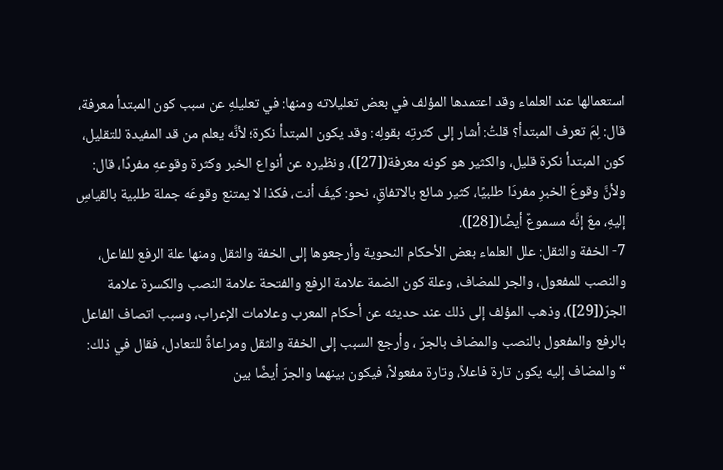استعمالها عند العلماء وقد اعتمدها المؤلف في بعض تعليلاته ومنها: في تعليلهِ عن سبب كون المبتدأ معرفة، قال: لِمَ تعرف المبتدأ؟ قلتُ: أشار إلى كثرتِه بقولِه: وقد يكون المبتدأ نكرة؛ لأنَّه يعلم من قد المفيدة للتقليل، كون المبتدأ نكرة قليل، والكثير هو كونه معرفة([27])، ونظيره عن أنواع الخبر وكثرة وقوعهِ مفردًا، قال: ولأنَّ وقوعَ الخبرِ مفردَا طلبيًا، كثير شائع بالاتفاقِ، نحو: كيفَ أنت، فكذا لا يمتنع وقوعَه جملة طلبية بالقياسِ إليهِ، معَ إنَّه مسموعٌ أيضًا([28]).
7- الخفة والثقل: علل العلماء بعض الأحكام النحوية وأرجعوها إلى الخفة والثقل ومنها علة الرفع للفاعل، والنصب للمفعول، والجر للمضاف، وعلة كون الضمة علامة الرفع والفتحة علامة النصب والكسرة علامة الجرّ([29])، وذهب المؤلف إلى ذلك عند حديثه عن أحكام المعرب وعلامات الإعراب، وسبب اتصاف الفاعل بالرفع والمفعول بالنصب والمضاف بالجرّ ، وأرجع السبب إلى الخفة والثقل ومراعاةً للتعادل، فقال في ذلك: “والمضاف إليه يكون تارة فاعلاً، وتارة مفعولاً، فيكون بينهما والجرّ أيضًا بين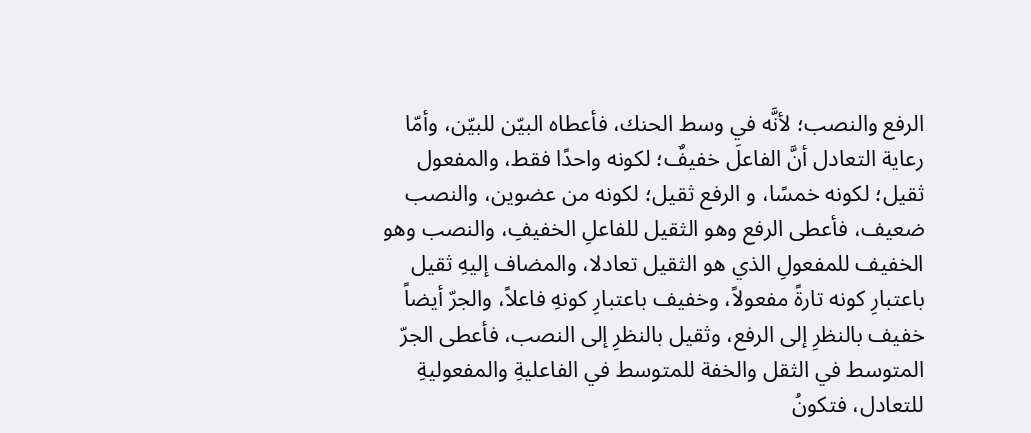الرفع والنصب؛ لأنَّه في وسط الحنك، فأعطاه البيّن للبيّن، وأمّا رعاية التعادل أنَّ الفاعلَ خفيفٌ؛ لكونه واحدًا فقط، والمفعول ثقيل؛ لكونه خمسًا، و الرفع ثقيل؛ لكونه من عضوين، والنصب ضعيف، فأعطى الرفع وهو الثقيل للفاعلِ الخفيفِ، والنصب وهو الخفيف للمفعولِ الذي هو الثقيل تعادلا، والمضاف إليهِ ثقيل باعتبارِ كونه تارةً مفعولاً، وخفيف باعتبارِ كونهِ فاعلاً، والجرّ أيضاً خفيف بالنظرِ إلى الرفع، وثقيل بالنظرِ إلى النصب، فأعطى الجرّ المتوسط في الثقل والخفة للمتوسط في الفاعليةِ والمفعوليةِ للتعادل، فتكونُ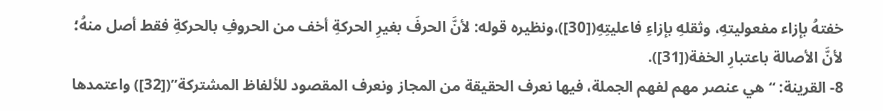خفتهُ بإزاء مفعوليتهِ، وثقلهِ بإزاءِ فاعليتِهِ([30])،ونظيره قوله: لأنَّ الحرفَ بغيرِ الحركةِ أخف من الحروفِ بالحركةِ فقط أصل منهُ؛ لأنَّ الأصالة باعتبارِ الخفة([31]).
8- القرينة: “هي عنصر مهم لفهم الجملة، فيها نعرف الحقيقة من المجاز ونعرف المقصود للألفاظ المشتركة”([32]) واعتمدها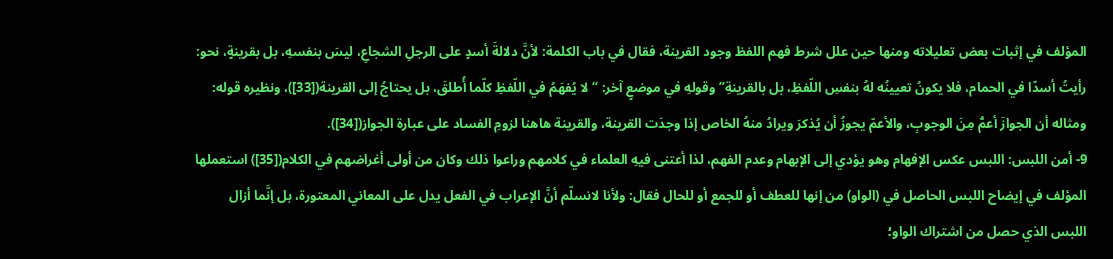المؤلف في إثبات بعض تعليلاته ومنها حين علل شرط فهم اللفظ وجود القرينة، فقال في باب الكلمة: لأنَّ دلالةَ أسدٍ على الرجلِ الشجاعِ، ليسَ بنفسهِ، بل بقرينةٍ، نحو: رأيتُ أسدًا في الحمام، فلا يكونُ تعيينُه لهُ بنفسِ اللّفظِ، بل بالقرينةِ” وقولهِ في موضعٍ آخر: “لا يُفهَمُ في اللّفظِ كلّما أُطلقَ، بل يحتاجُ إلى القرينة([33])، ونظيره قوله: ومثاله أن الجوازَ أعمُّ مِنَ الوجوبِ، والأعمّ يجوزُ أن يُذكرَ ويرادُ منهُ الخاص إذا وجدَت القرينة، والقرينة هاهنا لزومِ الفساد على عبارة الجواز([34]).
9- أمن اللبس: اللبس عكس الإفهام وهو يؤدي إلى الإبهام وعدم الفهم، لذا أعتنى فيهِ العلماء في كلامهم وراعوا ذلك وكان من أولى أغراضهم في الكلام([35]) استعملها المؤلف في إيضاح اللبس الحاصل في (الواو) من إنها للعطف أو للجمع أو للحال فقال: ولأنا لانسلّم أنَّ الإعراب في الفعل يدل على المعاني المعتورة، بل إنَّما أزال اللبس الذي حصل من اشتراك الواو؛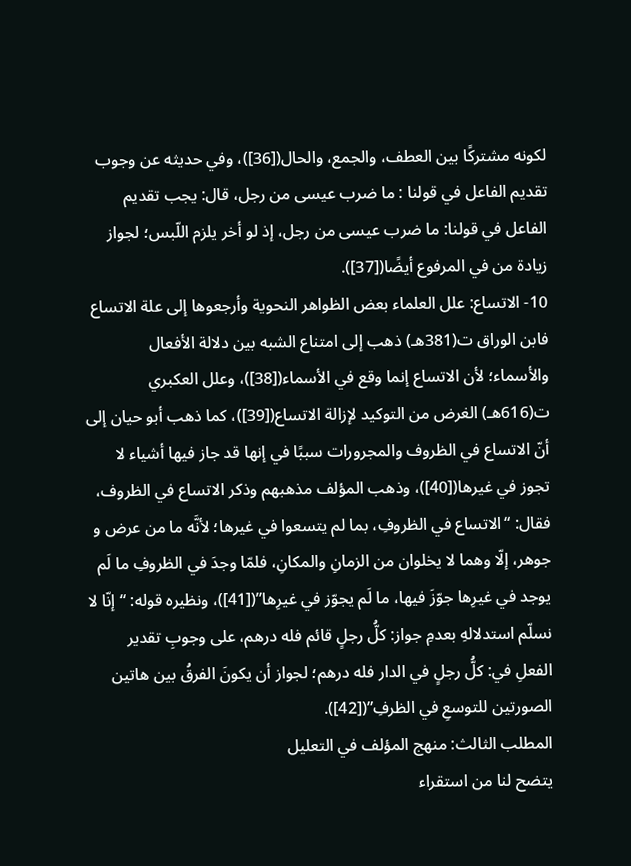لكونه مشتركًا بين العطف، والجمع، والحال([36])، وفي حديثه عن وجوب تقديم الفاعل في قولنا : ما ضرب عيسى من رجل، قال: يجب تقديم الفاعل في قولنا: ما ضرب عيسى من رجل، إذ لو أخر يلزم اللّبس؛ لجواز زيادة من في المرفوع أيضًا([37]).
10- الاتساع: علل العلماء بعض الظواهر النحوية وأرجعوها إلى علة الاتساع فابن الوراق ت(381هـ) ذهب إلى امتناع الشبه بين دلالة الأفعال والأسماء؛ لأن الاتساع إنما وقع في الأسماء([38])، وعلل العكبري ت(616هـ) الغرض من التوكيد لإزالة الاتساع([39])، كما ذهب أبو حيان إلى أنّ الاتساع في الظروف والمجرورات سببًا في إنها قد جاز فيها أشياء لا تجوز في غيرها([40])، وذهب المؤلف مذهبهم وذكر الاتساع في الظروف، فقال: “الاتساع في الظروفِ، بما لم يتسعوا في غيرها؛ لأنَّه ما من عرض و جوهر، إلّا وهما لا يخلوان من الزمانِ والمكانِ، فلمّا وجدَ في الظروفِ ما لَم يوجد في غيرِها جوّزَ فيها، ما لَم يجوّز في غيرِها”([41])، ونظيره قوله: “إنّا لا نسلّم استدلالهِ بعدمِ جواز: كلُّ رجلٍ قائم فله درهم، على وجوبِ تقدير الفعلِ في: كلُّ رجلٍ في الدار فله درهم؛ لجواز أن يكونَ الفرقُ بين هاتين الصورتين للتوسعِ في الظرفِ”([42]).
المطلب الثالث: منهج المؤلف في التعليل
يتضح لنا من استقراء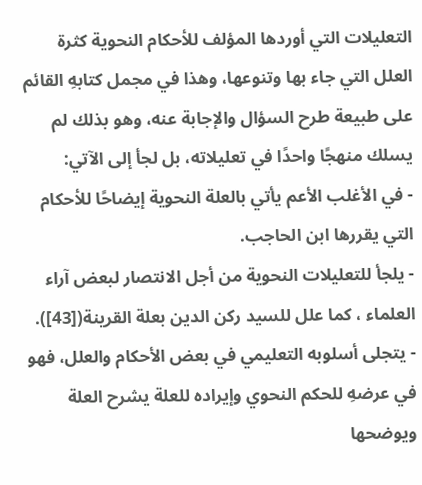التعليلات التي أوردها المؤلف للأحكام النحوية كثرة العلل التي جاء بها وتنوعها، وهذا في مجمل كتابهِ القائم على طبيعة طرح السؤال والإجابة عنه، وهو بذلك لم يسلك منهجًا واحدًا في تعليلاته، بل لجأ إلى الآتي:
- في الأغلب الأعم يأتي بالعلة النحوية إيضاحًا للأحكام التي يقررها ابن الحاجب.
- يلجأ للتعليلات النحوية من أجل الانتصار لبعض آراء العلماء ، كما علل للسيد ركن الدين بعلة القرينة([43]).
- يتجلى أسلوبه التعليمي في بعض الأحكام والعلل، فهو في عرضهِ للحكم النحوي وإيراده للعلة يشرح العلة ويوضحها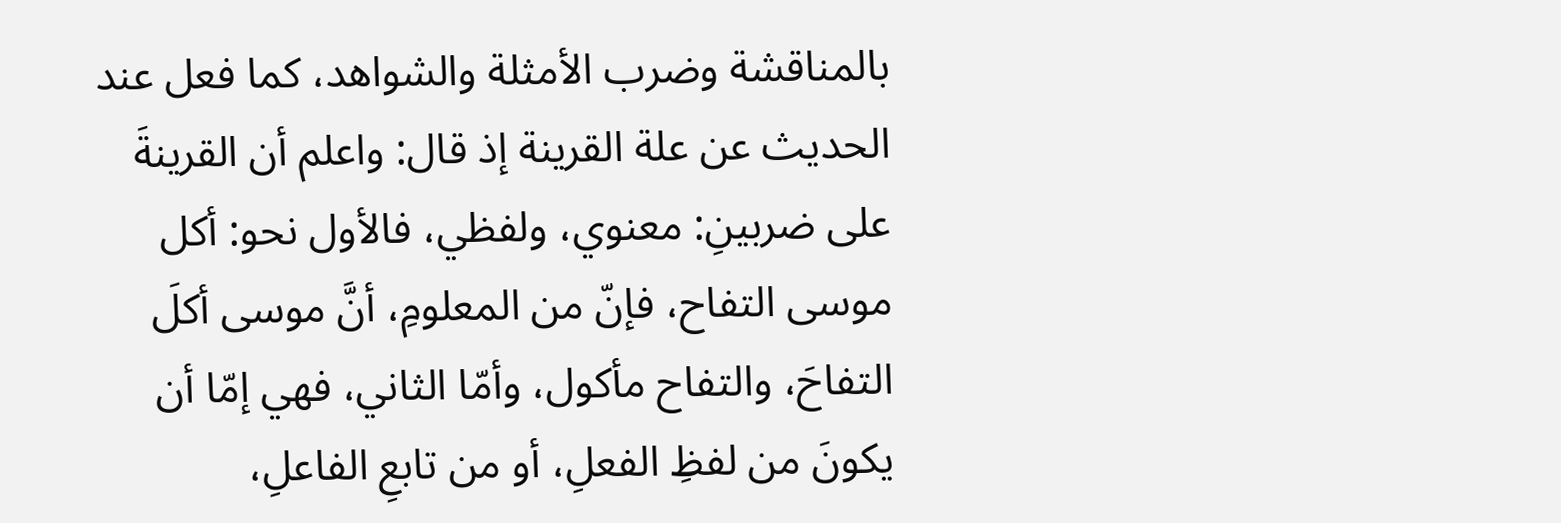بالمناقشة وضرب الأمثلة والشواهد، كما فعل عند الحديث عن علة القرينة إذ قال: واعلم أن القرينةَ على ضربينِ: معنوي، ولفظي، فالأول نحو: أكل موسى التفاح، فإنّ من المعلومِ، أنَّ موسى أكلَ التفاحَ، والتفاح مأكول، وأمّا الثاني، فهي إمّا أن يكونَ من لفظِ الفعلِ، أو من تابعِ الفاعلِ،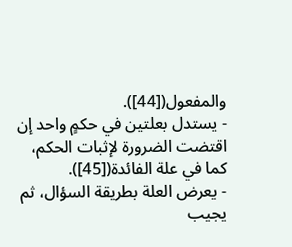والمفعول([44]).
- يستدل بعلتين في حكمٍ واحد إن اقتضت الضرورة لإثبات الحكم، كما في علة الفائدة([45]).
- يعرض العلة بطريقة السؤال، ثم يجيب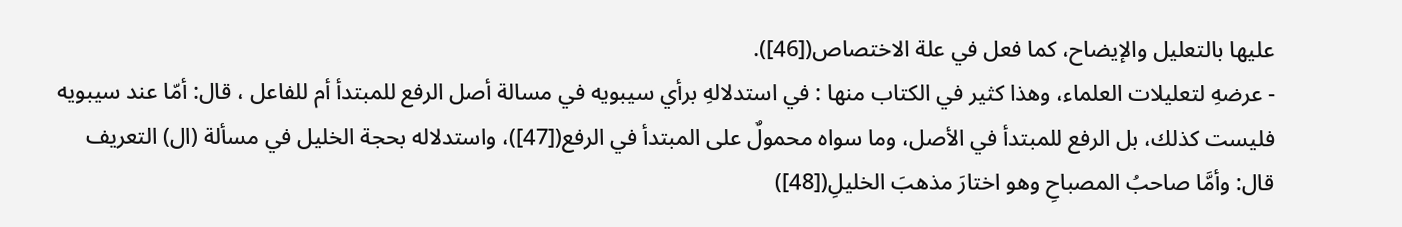عليها بالتعليل والإيضاح، كما فعل في علة الاختصاص([46]).
- عرضهِ لتعليلات العلماء، وهذا كثير في الكتاب منها : في استدلالهِ برأي سيبويه في مسالة أصل الرفع للمبتدأ أم للفاعل ، قال: أمّا عند سيبويه فليست كذلك، بل الرفع للمبتدأ في الأصل، وما سواه محمولٌ على المبتدأ في الرفع([47])، واستدلاله بحجة الخليل في مسألة (ال) التعريف قال: وأمَّا صاحبُ المصباحِ وهو اختارَ مذهبَ الخليلِ([48])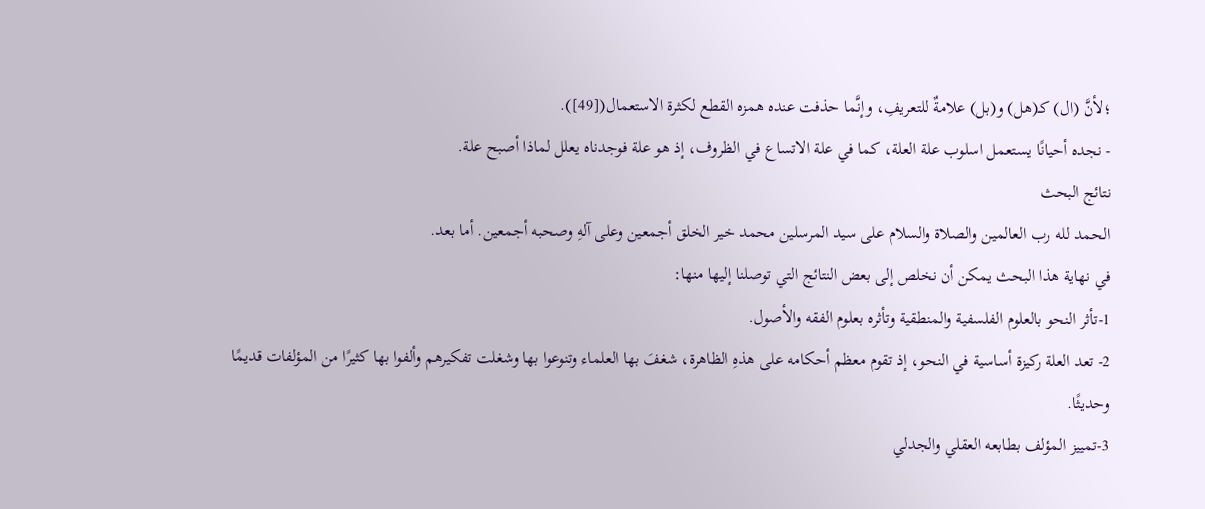؛لأنَّ (ال) كـ(هل) و(بل) علامةٌ للتعريفِ، وإنَّما حذفت عنده همزه القطع لكثرة الاستعمال([49]).
- نجده أحيانًا يستعمل اسلوب علة العلة، كما في علة الاتساع في الظروف، إذ هو علة فوجدناه يعلل لماذا أصبح علة.
نتائج البحث
الحمد لله رب العالمين والصلاة والسلام على سيد المرسلين محمد خير الخلق أجمعين وعلى آلهِ وصحبه أجمعين. أما بعد.
في نهاية هذا البحث يمكن أن نخلص إلى بعض النتائج التي توصلنا إليها منها:
1-تأثر النحو بالعلوم الفلسفية والمنطقية وتأثره بعلوم الفقه والأصول.
2- تعد العلة ركيزة أساسية في النحو، إذ تقوم معظم أحكامه على هذهِ الظاهرة، شغفَ بها العلماء وتنوعوا بها وشغلت تفكيرهم وألفوا بها كثيرًا من المؤلفات قديمًا وحديثًا.
3-تمييز المؤلف بطابعه العقلي والجدلي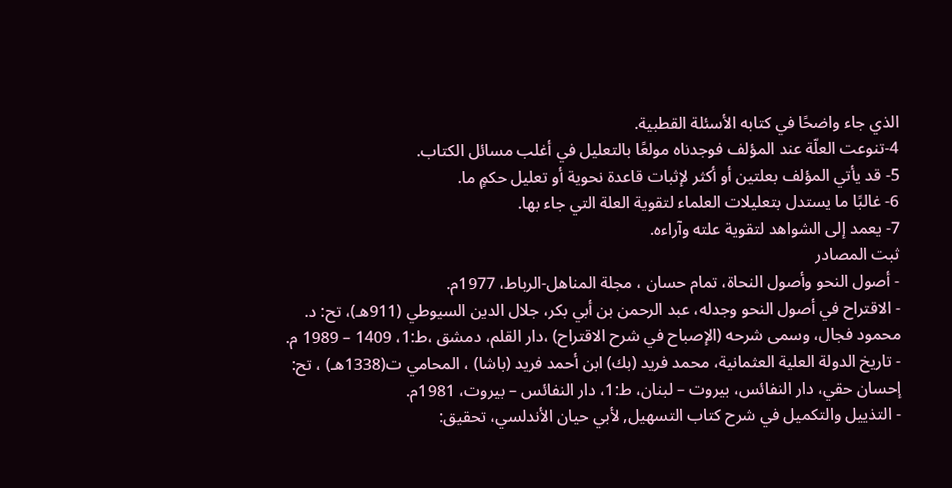الذي جاء واضحًا في كتابه الأسئلة القطبية.
4-تنوعت العلّة عند المؤلف فوجدناه مولعًا بالتعليل في أغلب مسائل الكتاب.
5- قد يأتي المؤلف بعلتين أو أكثر لإثبات قاعدة نحوية أو تعليل حكمٍ ما.
6- غالبًا ما يستدل بتعليلات العلماء لتقوية العلة التي جاء بها.
7- يعمد إلى الشواهد لتقوية علته وآراءه.
ثبت المصادر
- أصول النحو وأصول النحاة، تمام حسان ، مجلة المناهل-الرباط، 1977م.
- الاقتراح في أصول النحو وجدله، عبد الرحمن بن أبي بكر، جلال الدين السيوطي (911هـ)، تح: د. محمود فجال، وسمى شرحه (الإصباح في شرح الاقتراح) ،دار القلم، دمشق ،ط:1، 1409 – 1989 م.
- تاريخ الدولة العلية العثمانية، محمد فريد (بك) ابن أحمد فريد (باشا) ، المحامي ت(1338هـ) ، تح: إحسان حقي، دار النفائس، بيروت – لبنان، ط:1، دار النفائس – بيروت، 1981م.
- التذييل والتكميل في شرح كتاب التسهيل, لأبي حيان الأندلسي، تحقيق: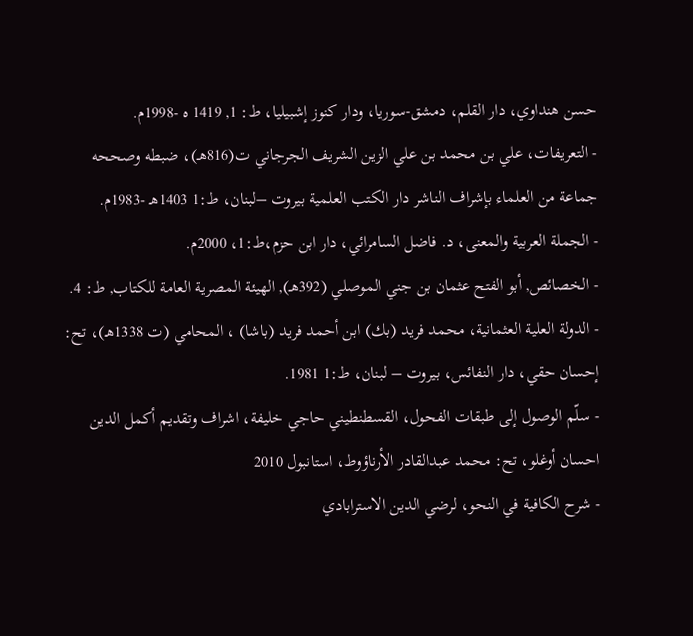حسن هنداوي، دار القلم، دمشق-سوريا، ودار كنوز إشبيليا، ط: 1, 1419 ه -1998م.
- التعريفات، علي بن محمد بن علي الزين الشريف الجرجاني ت(816هـ)، ضبطه وصححه جماعة من العلماء بإشراف الناشر دار الكتب العلمية بيروت –لبنان، ط:1 1403هـ -1983م.
- الجملة العربية والمعنى، د. فاضل السامرائي، دار ابن حزم،ط:1، 2000م.
- الخصائص, أبو الفتح عثمان بن جني الموصلي (392هـ), الهيئة المصرية العامة للكتاب, ط: 4.
- الدولة العلية العثمانية، محمد فريد (بك) ابن أحمد فريد (باشا) ، المحامي (ت 1338هـ)، تح: إحسان حقي، دار النفائس، بيروت – لبنان، ط:1 1981.
- سلّم الوصول إلى طبقات الفحول، القسطنطيني حاجي خليفة، اشراف وتقديم أكمل الدين احسان أوغلو، تح: محمد عبدالقادر الأرناؤوط، استانبول 2010
- شرح الكافية في النحو، لرضي الدين الاسترابادي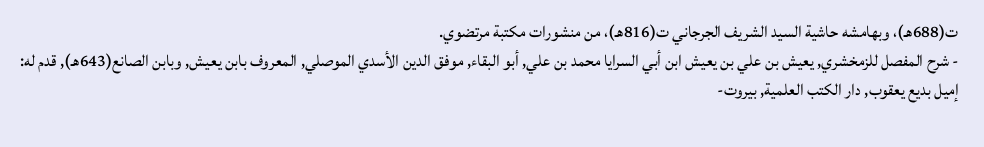ت(688هـ)، وبهامشه حاشية السيد الشريف الجرجاني ت(816هـ)، من منشورات مكتبة مرتضوي.
- شرح المفصل للزمخشري, يعيش بن علي بن يعيش ابن أبي السرايا محمد بن علي, أبو البقاء, موفق الدين الأسدي الموصلي, المعروف بابن يعيش, وبابن الصانع(643هـ), قدم له: إميل بديع يعقوب, دار الكتب العلمية, بيروت-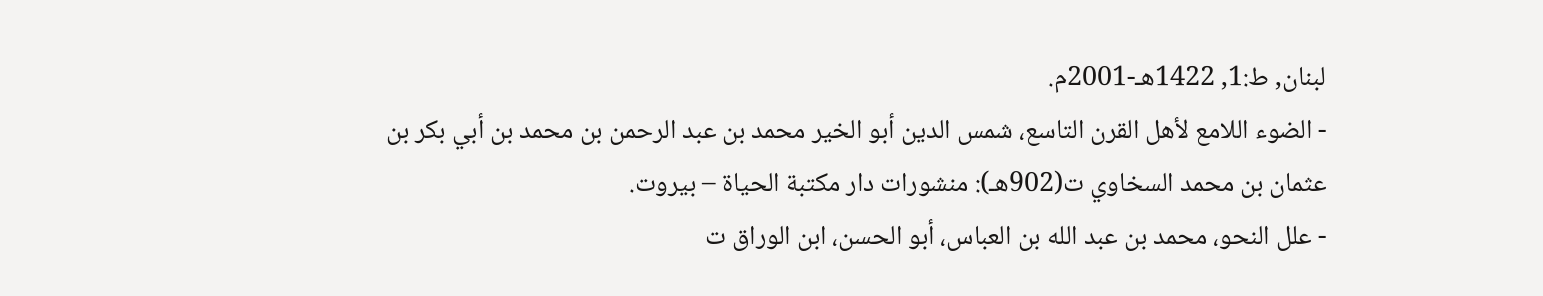لبنان, ط:1, 1422هـ-2001م.
- الضوء اللامع لأهل القرن التاسع، شمس الدين أبو الخير محمد بن عبد الرحمن بن محمد بن أبي بكر بن عثمان بن محمد السخاوي ت(902هـ): منشورات دار مكتبة الحياة – بيروت.
- علل النحو، محمد بن عبد الله بن العباس، أبو الحسن، ابن الوراق ت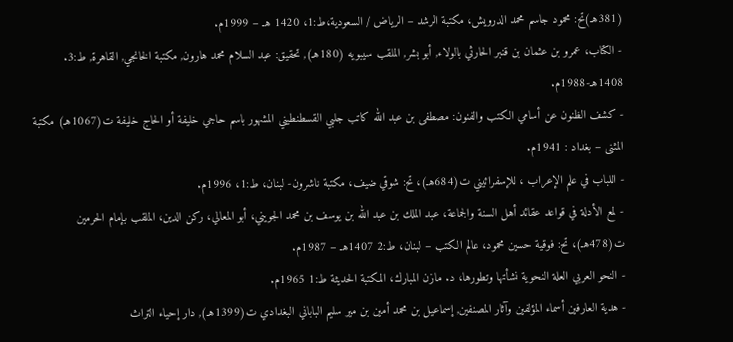(381هـ)تح: محمود جاسم محمد الدرويش، مكتبة الرشد – الرياض / السعودية،ط:1، 1420 هـ – 1999م.
- الكتاب، عمرو بن عثمان بن قنبر الحارثي بالولاء, أبو بشر, الملقب سيبويه (180هـ), تحقيق: عبد السلام محمد هارون, مكتبة الخانجي, القاهرة, ط:3. 1408هـ-1988م.
- كشف الظنون عن أسامي الكتب والفنون: مصطفى بن عبد الله كاتب جلبي القسطنطيني المشهور باسم حاجي خليفة أو الحاج خليفة ت(1067هـ) مكتبة المثنى – بغداد : 1941م.
- اللباب في علم الإعراب ، للإسفرائيني ت(684هـ)، تح: شوقي ضيف، مكتبة ناشرون- لبنان، ط:1، 1996م.
- لمع الأدلة في قواعد عقائد أهل السنة والجماعة، عبد الملك بن عبد الله بن يوسف بن محمد الجويني، أبو المعالي، ركن الدين، الملقب بإمام الحرمين ت(478هـ)، تح: فوقية حسين محمود، عالم الكتب – لبنان، ط:2 1407هـ – 1987م.
- النحو العربي العلة النحوية نشأتها وتطورها، د. مازن المبارك، المكتبة الحديثة ط:1 1965م.
- هدية العارفين أسماء المؤلفين وآثار المصنفين, إسماعيل بن محمد أمين بن مير سليم الباباني البغدادي ت(1399هـ), دار إحياء التراث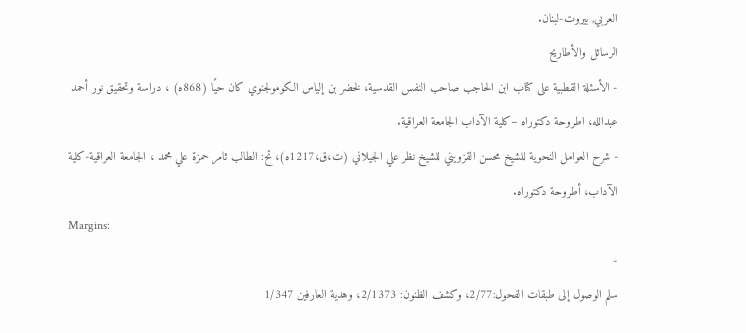العربي, بيروت-لبنان.
الرسائل والأطاريح
- الأسئلة القطبية على كتاب ابن الحاجب صاحب النفس القدسية، لخضر بن إلياس الكومولجنوي كان حيًا (868ه) ، دراسة وتحقيق نور أحمد عبدالله، اطروحة دكتوراه –كلية الآداب الجامعة العراقية.
- شرح العوامل النحوية للشيخ محسن القزويني للشيخ نظر علي الجيلاني (ت،ق،1217ه)، تح: الطالب ثامر حمزة علي محمد ، الجامعة العراقية-كلية الآداب، أطروحة دكتوراه.
Margins:
-
سلم الوصول إلى طبقات الفحول:2/77، وكشف الظنون: 2/1373، وهدية العارفين 1/347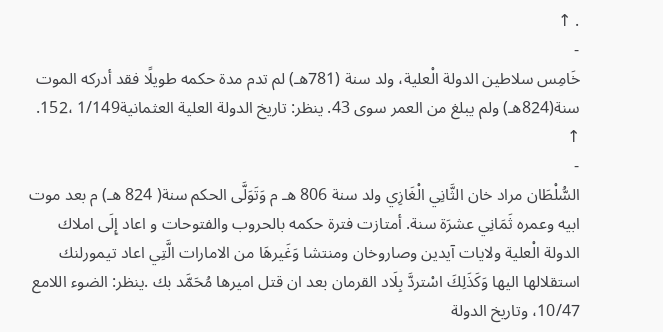. ↑
-
خَامِس سلاطين الدولة الْعلية، ولد سنة (781هـ) لم تدم مدة حكمه طويلًا فقد أدركه الموت سنة(824هـ) ولم يبلغ من العمر سوى 43. ينظر: تاريخ الدولة العلية العثمانية1/149 ،152. ↑
-
السُّلْطَان مراد خان الثَّانِي الْغَازِي ولد سنة 806 هـ م وَتَوَلَّى الحكم سنة( 824 هـ) م بعد موت ابيه وعمره ثَمَانِي عشرَة سنة. أمتازت فترة حكمه بالحروب والفتوحات و اعاد إِلَى املاك الدولة الْعلية ولايات آيدين وصاروخان ومنتشا وَغَيرهَا من الامارات الَّتِي اعاد تيمورلنك استقلالها اليها وَكَذَلِكَ اسْتردَّ بِلَاد القرمان بعد ان قتل اميرها مُحَمَّد بك .ينظر: الضوء اللامع 10/47، وتاريخ الدولة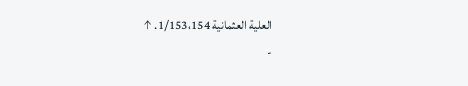العلية العثمانية 1/153،154. ↑
-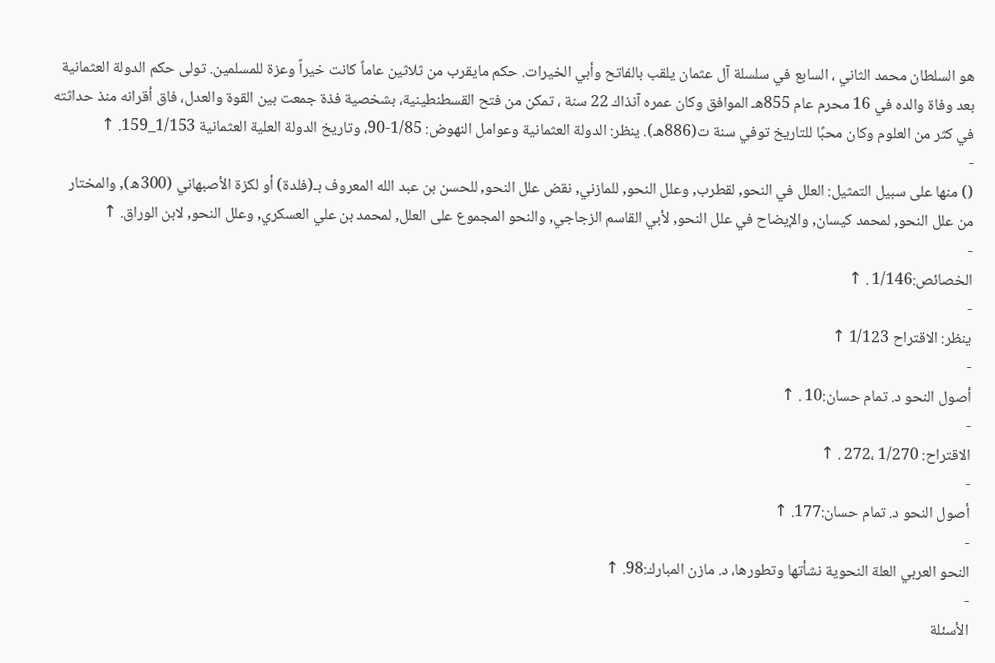هو السلطان محمد الثاني ، السابع في سلسلة آل عثمان يلقب بالفاتح وأبي الخيرات. حكم مايقرب من ثلاثين عاماً كانت خيراً وعزة للمسلمين. تولى حكم الدولة العثمانية بعد وفاة والده في 16 محرم عام 855هـ الموافق وكان عمره آنذاك 22 سنة ، تمكن من فتح القسطنطينية، بشخصية فذة جمعت بين القوة والعدل، فاق أقرانه منذ حداثته في كثر من العلوم وكان محبًا للتاريخ توفي سنة ت(886هـ). ينظر: الدولة العثمانية وعوامل النهوض: 1/85-90، وتاريخ الدولة العلية العثمانية 1/153_159. ↑
-
() منها على سبيل التمثيل: العلل في النحو, لقطرب, وعلل النحو, للمازني, نقض علل النحو, للحسن بن عبد الله المعروف بـ(فلدة) أو لكزة الأصبهاني (300ه), والمختار من علل النحو, لمحمد كيسان, والإيضاح في علل النحو, لأبي القاسم الزجاجي, والنحو المجموع على العلل, لمحمد بن علي العسكري, وعلل النحو, لابن الوراق. ↑
-
الخصائص:1/146 . ↑
-
ينظر: الاقتراح 1/123 ↑
-
أصول النحو د. تمام حسان:10 . ↑
-
الاقتراح: 1/270 ،272 . ↑
-
أصول النحو د. تمام حسان:177. ↑
-
النحو العربي العلة النحوية نشأتها وتطورها، د. مازن المبارك:98. ↑
-
الأسئلة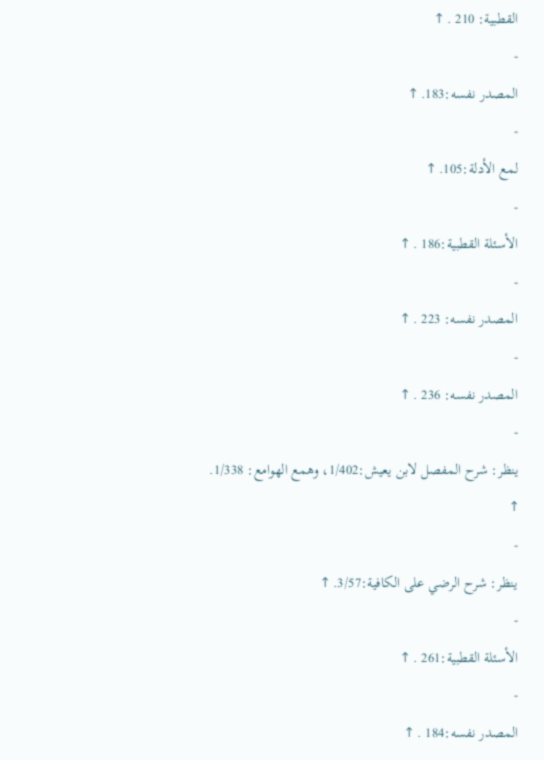القطبية: 210 . ↑
-
المصدر نفسه:183. ↑
-
لمع الأدلة:105. ↑
-
الأسئلة القطبية:186 . ↑
-
المصدر نفسه: 223 . ↑
-
المصدر نفسه: 236 . ↑
-
ينظر: شرح المفصل لابن يعيش:1/402، وهمع الهوامع: 1/338. ↑
-
ينظر: شرح الرضي على الكافية:3/57. ↑
-
الأسئلة القطبية:261 . ↑
-
المصدر نفسه:184 . ↑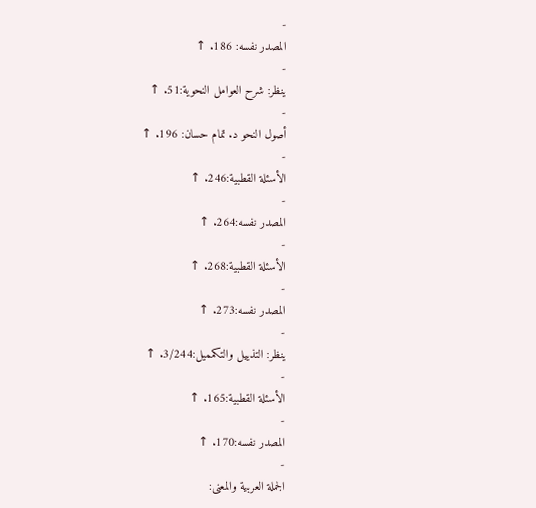-
المصدر نفسه: 186. ↑
-
ينظر: شرح العوامل النحوية:51. ↑
-
أصول النحو د. تمام حسان: 196. ↑
-
الأسئلة القطبية:246. ↑
-
المصدر نفسه:264. ↑
-
الأسئلة القطبية:268. ↑
-
المصدر نفسه:273. ↑
-
ينظر: التذييل والتكمميل:3/244. ↑
-
الأسئلة القطبية:165. ↑
-
المصدر نفسه:170. ↑
-
الجملة العربية والمعنى: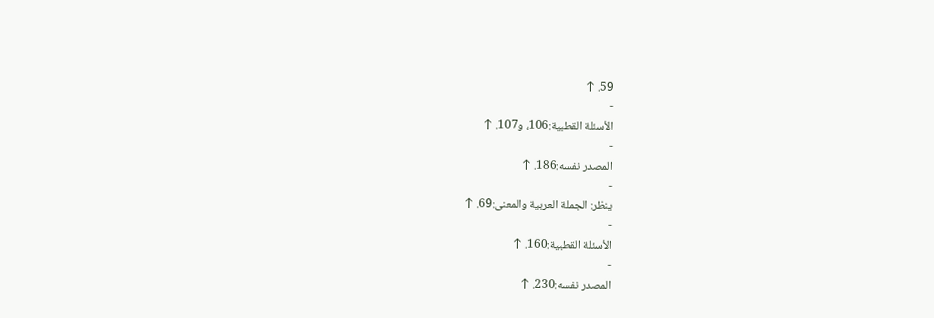59. ↑
-
الأسئلة القطبية:106، و107. ↑
-
المصدر نفسه:186. ↑
-
ينظر: الجملة العربية والمعنى:69. ↑
-
الأسئلة القطبية:160. ↑
-
المصدر نفسه:230. ↑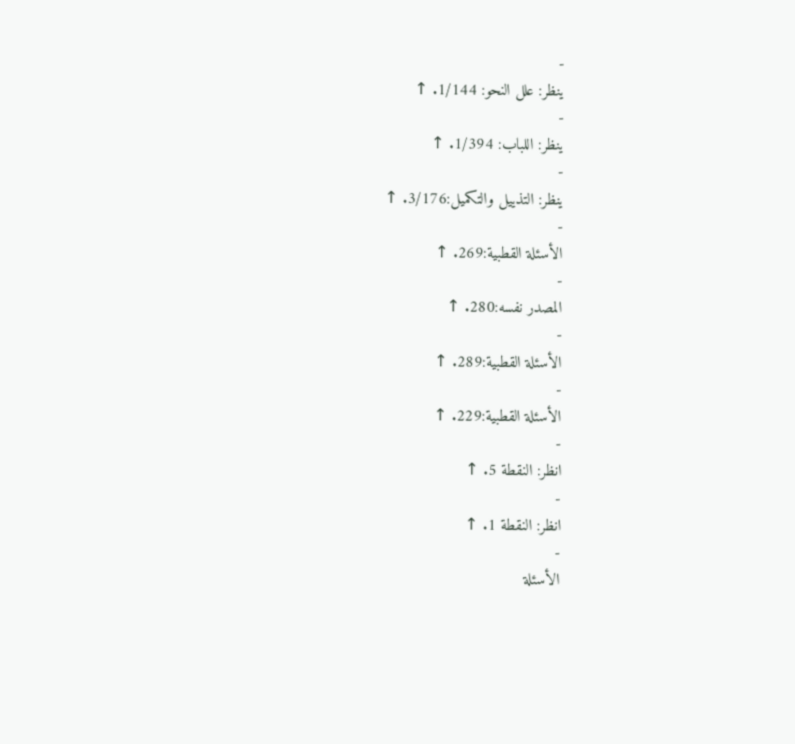-
ينظر: علل النحو: 1/144. ↑
-
ينظر: اللباب: 1/394. ↑
-
ينظر: التذييل والتكميل:3/176. ↑
-
الأسئلة القطبية:269. ↑
-
المصدر نفسه:280. ↑
-
الأسئلة القطبية:289. ↑
-
الأسئلة القطبية:229. ↑
-
انظر: النقطة 5. ↑
-
انظر: النقطة 1. ↑
-
الأسئلة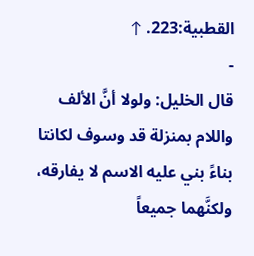القطبية:223. ↑
-
قال الخليل: ولولا أنَّ الألف واللام بمنزلة قد وسوف لكانتا بناءً بني عليه الاسم لا يفارقه، ولكنَّهما جميعاً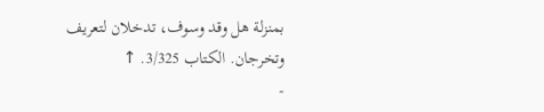بمنزلة هل وقد وسوف، تدخلان لتعريف وتخرجان. الكتاب 3/325. ↑
-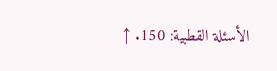الأسئلة القطبية: 150. ↑